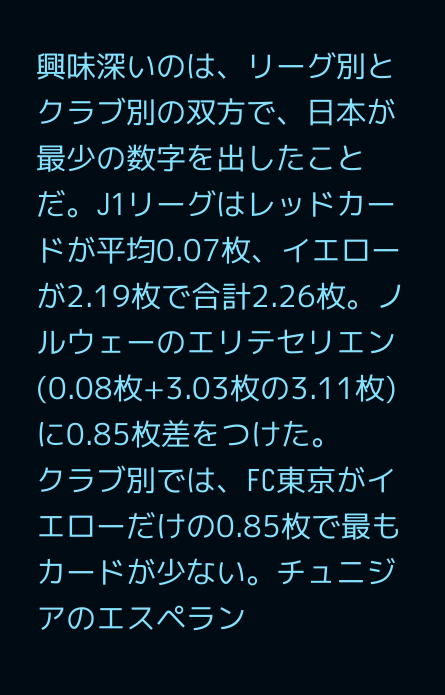興味深いのは、リーグ別とクラブ別の双方で、日本が最少の数字を出したことだ。J1リーグはレッドカードが平均0.07枚、イエローが2.19枚で合計2.26枚。ノルウェーのエリテセリエン(0.08枚+3.03枚の3.11枚)に0.85枚差をつけた。
クラブ別では、FC東京がイエローだけの0.85枚で最もカードが少ない。チュニジアのエスペラン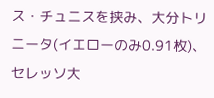ス・チュニスを挟み、大分トリニータ(イエローのみ0.91枚)、セレッソ大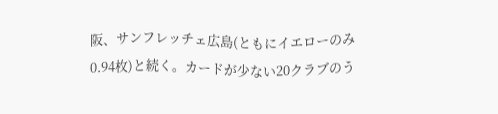阪、サンフレッチェ広島(ともにイエローのみ0.94枚)と続く。カードが少ない20クラブのう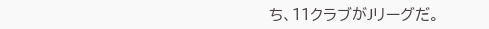ち、11クラブがJリーグだ。